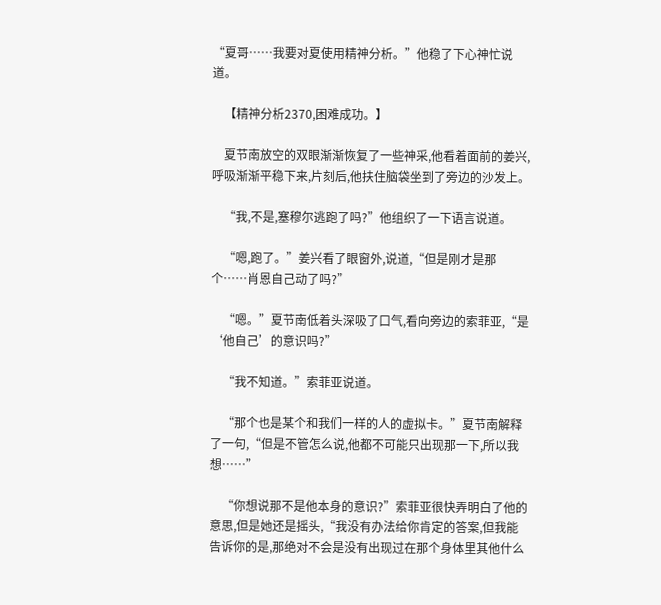“夏哥……我要对夏使用精神分析。”他稳了下心神忙说道。

    【精神分析2370,困难成功。】

    夏节南放空的双眼渐渐恢复了一些神采,他看着面前的姜兴,呼吸渐渐平稳下来,片刻后,他扶住脑袋坐到了旁边的沙发上。

    “我,不是,塞穆尔逃跑了吗?”他组织了一下语言说道。

    “嗯,跑了。”姜兴看了眼窗外,说道,“但是刚才是那个……肖恩自己动了吗?”

    “嗯。”夏节南低着头深吸了口气,看向旁边的索菲亚,“是‘他自己’的意识吗?”

    “我不知道。”索菲亚说道。

    “那个也是某个和我们一样的人的虚拟卡。”夏节南解释了一句,“但是不管怎么说,他都不可能只出现那一下,所以我想……”

    “你想说那不是他本身的意识?”索菲亚很快弄明白了他的意思,但是她还是摇头,“我没有办法给你肯定的答案,但我能告诉你的是,那绝对不会是没有出现过在那个身体里其他什么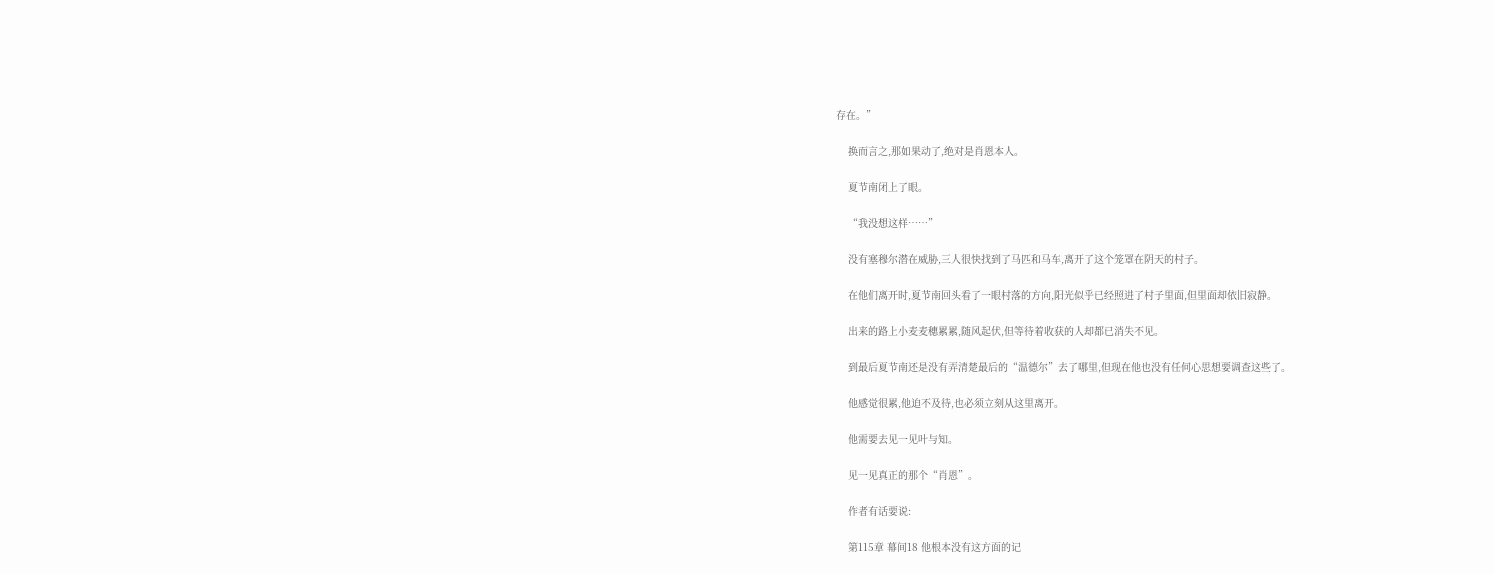存在。”

    换而言之,那如果动了,绝对是肖恩本人。

    夏节南闭上了眼。

    “我没想这样……”

    没有塞穆尔潜在威胁,三人很快找到了马匹和马车,离开了这个笼罩在阴天的村子。

    在他们离开时,夏节南回头看了一眼村落的方向,阳光似乎已经照进了村子里面,但里面却依旧寂静。

    出来的路上小麦麦穗累累,随风起伏,但等待着收获的人却都已消失不见。

    到最后夏节南还是没有弄清楚最后的“温德尔”去了哪里,但现在他也没有任何心思想要调查这些了。

    他感觉很累,他迫不及待,也必须立刻从这里离开。

    他需要去见一见叶与知。

    见一见真正的那个“肖恩”。

    作者有话要说:

    第115章 幕间18 他根本没有这方面的记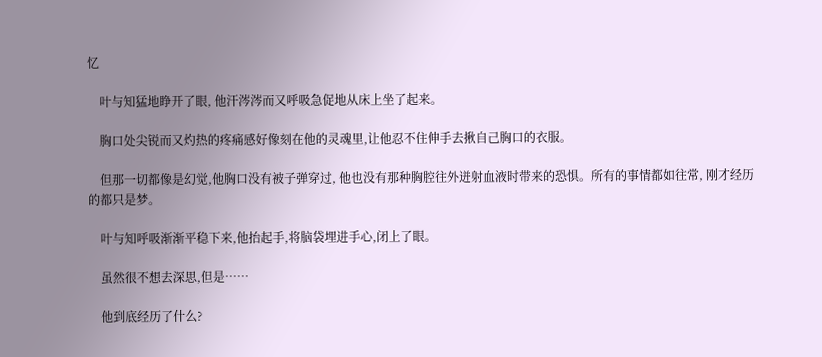忆

    叶与知猛地睁开了眼, 他汗涔涔而又呼吸急促地从床上坐了起来。

    胸口处尖锐而又灼热的疼痛感好像刻在他的灵魂里,让他忍不住伸手去揪自己胸口的衣服。

    但那一切都像是幻觉,他胸口没有被子弹穿过, 他也没有那种胸腔往外迸射血液时带来的恐惧。所有的事情都如往常, 刚才经历的都只是梦。

    叶与知呼吸渐渐平稳下来,他抬起手,将脑袋埋进手心,闭上了眼。

    虽然很不想去深思,但是……

    他到底经历了什么?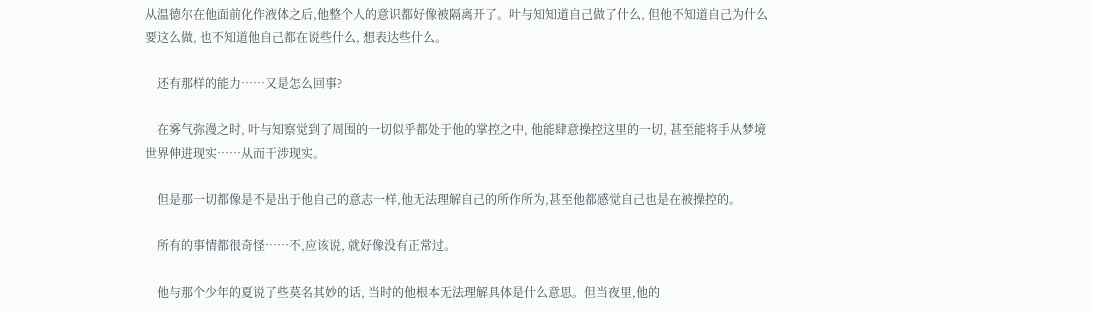从温德尔在他面前化作液体之后,他整个人的意识都好像被隔离开了。叶与知知道自己做了什么, 但他不知道自己为什么要这么做, 也不知道他自己都在说些什么, 想表达些什么。

    还有那样的能力……又是怎么回事?

    在雾气弥漫之时, 叶与知察觉到了周围的一切似乎都处于他的掌控之中, 他能肆意操控这里的一切, 甚至能将手从梦境世界伸进现实……从而干涉现实。

    但是那一切都像是不是出于他自己的意志一样,他无法理解自己的所作所为,甚至他都感觉自己也是在被操控的。

    所有的事情都很奇怪……不,应该说, 就好像没有正常过。

    他与那个少年的夏说了些莫名其妙的话, 当时的他根本无法理解具体是什么意思。但当夜里,他的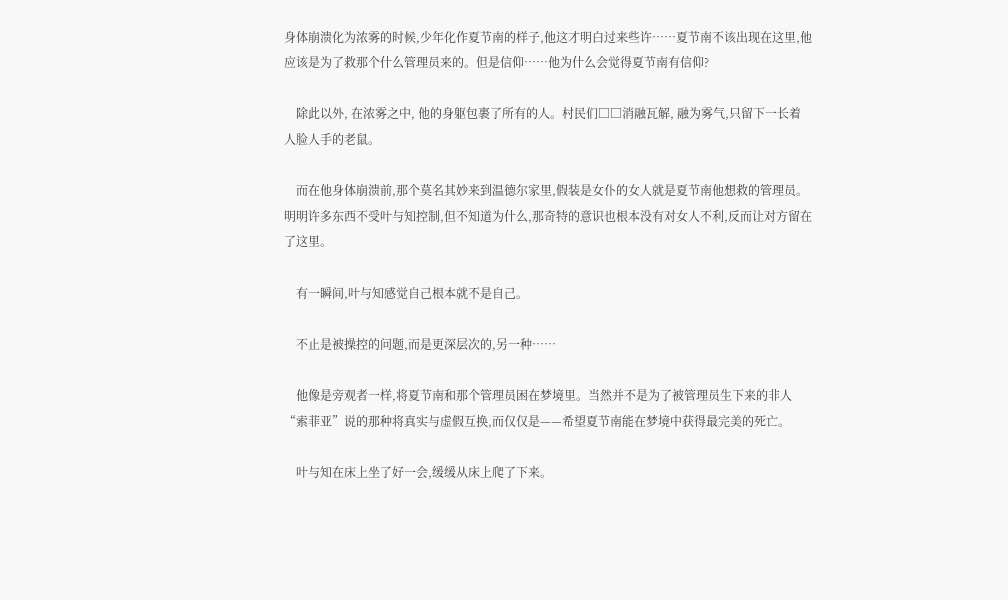身体崩溃化为浓雾的时候,少年化作夏节南的样子,他这才明白过来些许……夏节南不该出现在这里,他应该是为了救那个什么管理员来的。但是信仰……他为什么会觉得夏节南有信仰?

    除此以外, 在浓雾之中, 他的身躯包裹了所有的人。村民们□□消融瓦解, 融为雾气,只留下一长着人脸人手的老鼠。

    而在他身体崩溃前,那个莫名其妙来到温德尔家里,假装是女仆的女人就是夏节南他想救的管理员。明明许多东西不受叶与知控制,但不知道为什么,那奇特的意识也根本没有对女人不利,反而让对方留在了这里。

    有一瞬间,叶与知感觉自己根本就不是自己。

    不止是被操控的问题,而是更深层次的,另一种……

    他像是旁观者一样,将夏节南和那个管理员困在梦境里。当然并不是为了被管理员生下来的非人“索菲亚”说的那种将真实与虚假互换,而仅仅是——希望夏节南能在梦境中获得最完美的死亡。

    叶与知在床上坐了好一会,缓缓从床上爬了下来。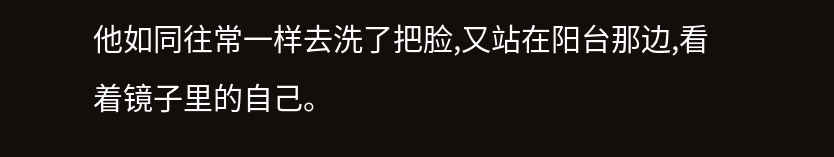他如同往常一样去洗了把脸,又站在阳台那边,看着镜子里的自己。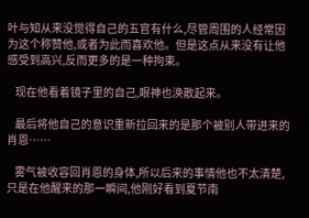叶与知从来没觉得自己的五官有什么,尽管周围的人经常因为这个称赞他,或者为此而喜欢他。但是这点从来没有让他感受到高兴,反而更多的是一种拘束。

    现在他看着镜子里的自己,眼神也涣散起来。

    最后将他自己的意识重新拉回来的是那个被别人带进来的肖恩……

    雾气被收容回肖恩的身体,所以后来的事情他也不太清楚,只是在他醒来的那一瞬间,他刚好看到夏节南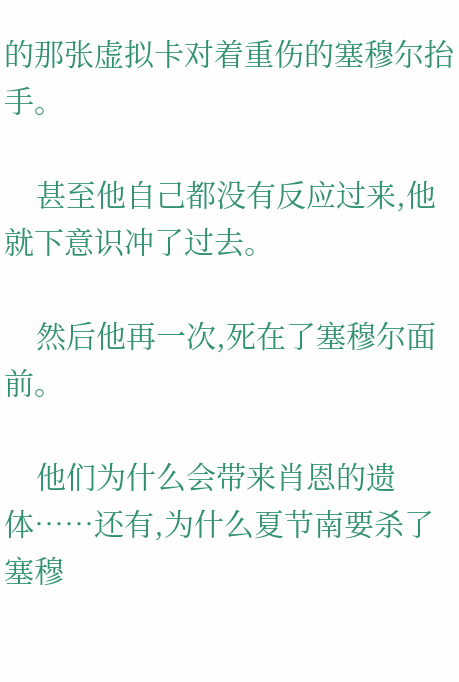的那张虚拟卡对着重伤的塞穆尔抬手。

    甚至他自己都没有反应过来,他就下意识冲了过去。

    然后他再一次,死在了塞穆尔面前。

    他们为什么会带来肖恩的遗体……还有,为什么夏节南要杀了塞穆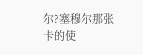尔?塞穆尔那张卡的使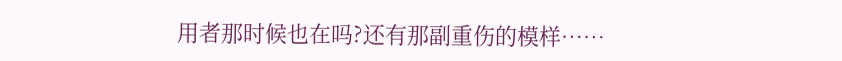用者那时候也在吗?还有那副重伤的模样……